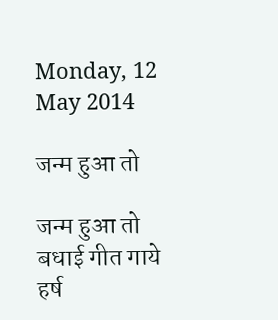Monday, 12 May 2014

जन्म हुआ तो

जन्म हुआ तो
बधाई गीत गाये
हर्ष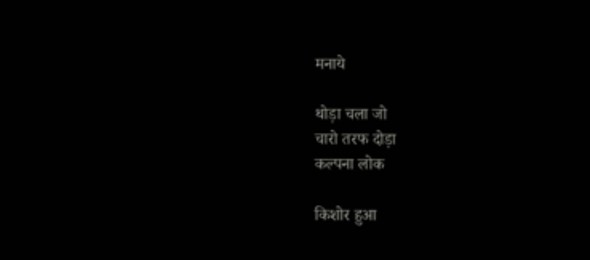मनाये

थोड़ा चला जो
चारो तरफ दोड़ा
कल्पना लोक

किशोर हुआ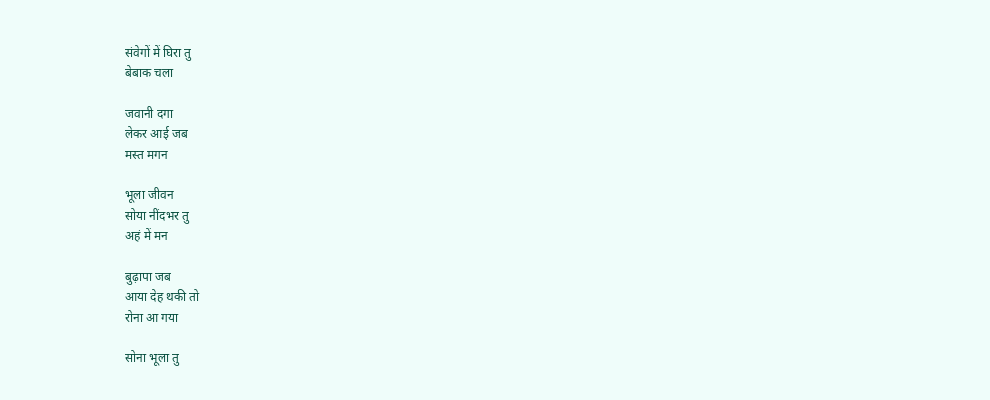संवेगों में घिरा तु
बेबाक चला

जवानी दगा
लेकर आई जब
मस्त मगन

भूला जीवन
सोया नींदभर तु
अहं में मन

बुढ़ापा जब
आया देह थकी तो
रोना आ गया

सोना भूला तु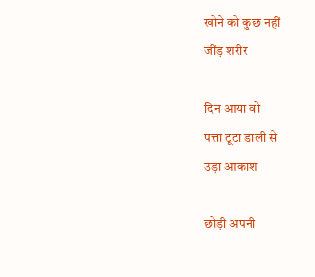खोने को कुछ नहीं
जींड़ शरीर

दिन आया वो
पत्ता टूटा डाली से
उड़ा आकाश

छोड़ी अपनी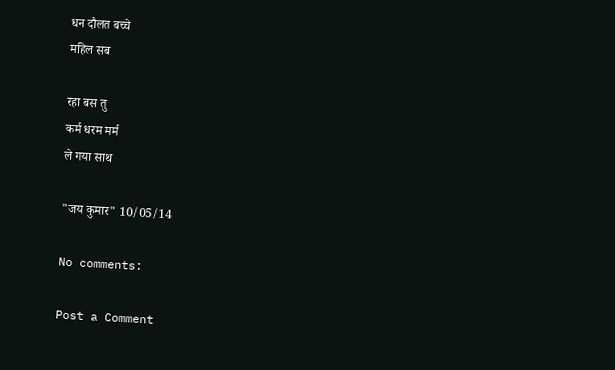धन दौलत बच्चे
महिल सब

रहा बस तु
कर्म धरम मर्म
ले गया साथ

"जय कुमार" 10/05/14

No comments:

Post a Comment